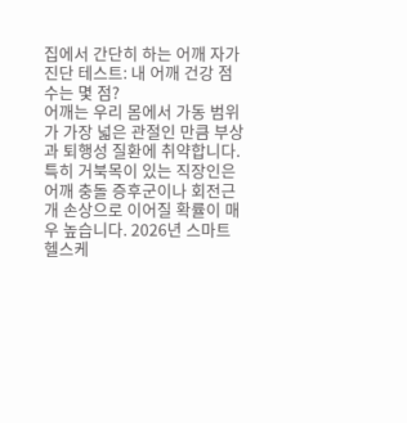집에서 간단히 하는 어깨 자가 진단 테스트: 내 어깨 건강 점수는 몇 점?
어깨는 우리 몸에서 가동 범위가 가장 넓은 관절인 만큼 부상과 퇴행성 질환에 취약합니다. 특히 거북목이 있는 직장인은 어깨 충돌 증후군이나 회전근개 손상으로 이어질 확률이 매우 높습니다. 2026년 스마트 헬스케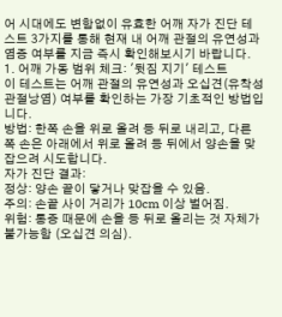어 시대에도 변함없이 유효한 어깨 자가 진단 테스트 3가지를 통해 현재 내 어깨 관절의 유연성과 염증 여부를 지금 즉시 확인해보시기 바랍니다.
1. 어깨 가동 범위 체크: '뒷짐 지기' 테스트
이 테스트는 어깨 관절의 유연성과 오십견(유착성 관절낭염) 여부를 확인하는 가장 기초적인 방법입니다.
방법: 한쪽 손을 위로 올려 등 뒤로 내리고, 다른 쪽 손은 아래에서 위로 올려 등 뒤에서 양손을 맞잡으려 시도합니다.
자가 진단 결과:
정상: 양손 끝이 닿거나 맞잡을 수 있음.
주의: 손끝 사이 거리가 10cm 이상 벌어짐.
위험: 통증 때문에 손을 등 뒤로 올리는 것 자체가 불가능함 (오십견 의심).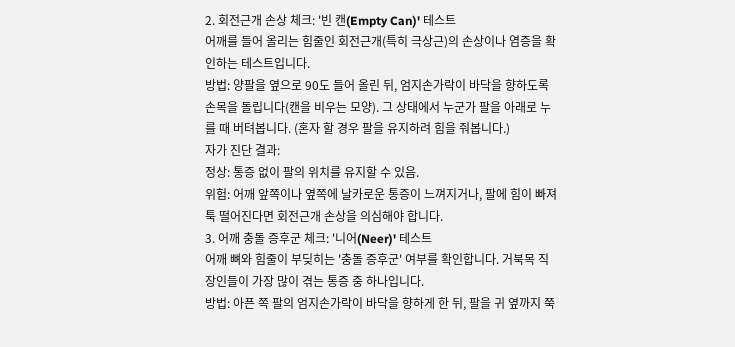2. 회전근개 손상 체크: '빈 캔(Empty Can)' 테스트
어깨를 들어 올리는 힘줄인 회전근개(특히 극상근)의 손상이나 염증을 확인하는 테스트입니다.
방법: 양팔을 옆으로 90도 들어 올린 뒤, 엄지손가락이 바닥을 향하도록 손목을 돌립니다(캔을 비우는 모양). 그 상태에서 누군가 팔을 아래로 누를 때 버텨봅니다. (혼자 할 경우 팔을 유지하려 힘을 줘봅니다.)
자가 진단 결과:
정상: 통증 없이 팔의 위치를 유지할 수 있음.
위험: 어깨 앞쪽이나 옆쪽에 날카로운 통증이 느껴지거나, 팔에 힘이 빠져 툭 떨어진다면 회전근개 손상을 의심해야 합니다.
3. 어깨 충돌 증후군 체크: '니어(Neer)' 테스트
어깨 뼈와 힘줄이 부딪히는 '충돌 증후군' 여부를 확인합니다. 거북목 직장인들이 가장 많이 겪는 통증 중 하나입니다.
방법: 아픈 쪽 팔의 엄지손가락이 바닥을 향하게 한 뒤, 팔을 귀 옆까지 쭉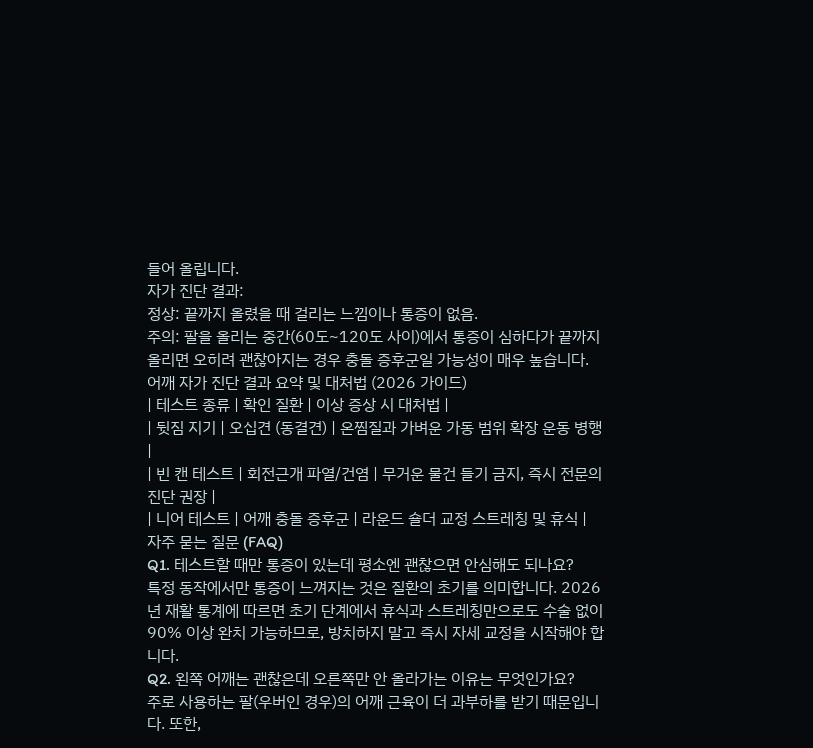들어 올립니다.
자가 진단 결과:
정상: 끝까지 올렸을 때 걸리는 느낌이나 통증이 없음.
주의: 팔을 올리는 중간(60도~120도 사이)에서 통증이 심하다가 끝까지 올리면 오히려 괜찮아지는 경우 충돌 증후군일 가능성이 매우 높습니다.
어깨 자가 진단 결과 요약 및 대처법 (2026 가이드)
| 테스트 종류 | 확인 질환 | 이상 증상 시 대처법 |
| 뒷짐 지기 | 오십견 (동결견) | 온찜질과 가벼운 가동 범위 확장 운동 병행 |
| 빈 캔 테스트 | 회전근개 파열/건염 | 무거운 물건 들기 금지, 즉시 전문의 진단 권장 |
| 니어 테스트 | 어깨 충돌 증후군 | 라운드 숄더 교정 스트레칭 및 휴식 |
자주 묻는 질문 (FAQ)
Q1. 테스트할 때만 통증이 있는데 평소엔 괜찮으면 안심해도 되나요?
특정 동작에서만 통증이 느껴지는 것은 질환의 초기를 의미합니다. 2026년 재활 통계에 따르면 초기 단계에서 휴식과 스트레칭만으로도 수술 없이 90% 이상 완치 가능하므로, 방치하지 말고 즉시 자세 교정을 시작해야 합니다.
Q2. 왼쪽 어깨는 괜찮은데 오른쪽만 안 올라가는 이유는 무엇인가요?
주로 사용하는 팔(우버인 경우)의 어깨 근육이 더 과부하를 받기 때문입니다. 또한,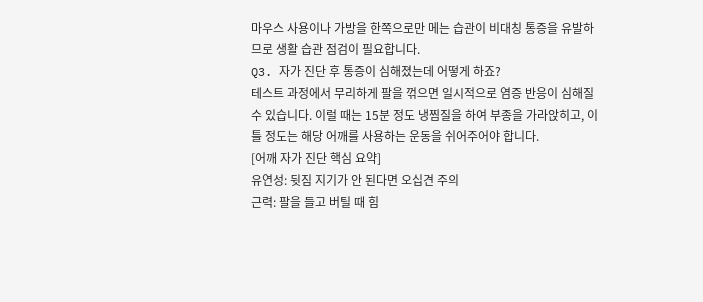마우스 사용이나 가방을 한쪽으로만 메는 습관이 비대칭 통증을 유발하므로 생활 습관 점검이 필요합니다.
Q3. 자가 진단 후 통증이 심해졌는데 어떻게 하죠?
테스트 과정에서 무리하게 팔을 꺾으면 일시적으로 염증 반응이 심해질 수 있습니다. 이럴 때는 15분 정도 냉찜질을 하여 부종을 가라앉히고, 이틀 정도는 해당 어깨를 사용하는 운동을 쉬어주어야 합니다.
[어깨 자가 진단 핵심 요약]
유연성: 뒷짐 지기가 안 된다면 오십견 주의
근력: 팔을 들고 버틸 때 힘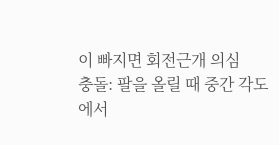이 빠지면 회전근개 의심
충돌: 팔을 올릴 때 중간 각도에서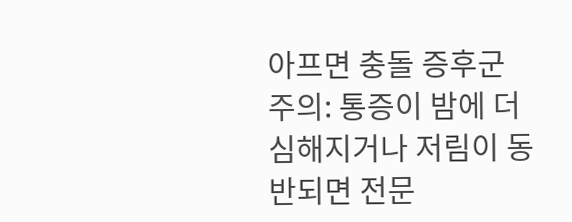아프면 충돌 증후군
주의: 통증이 밤에 더 심해지거나 저림이 동반되면 전문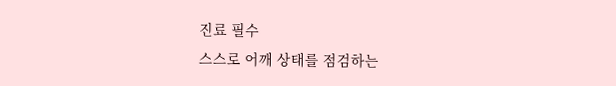진료 필수
스스로 어깨 상태를 점검하는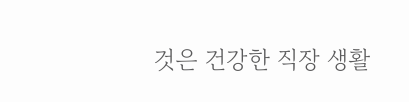것은 건강한 직장 생활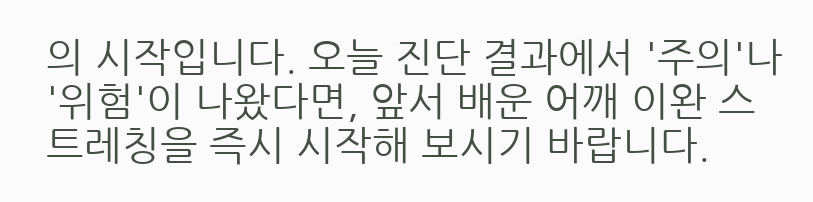의 시작입니다. 오늘 진단 결과에서 '주의'나 '위험'이 나왔다면, 앞서 배운 어깨 이완 스트레칭을 즉시 시작해 보시기 바랍니다.